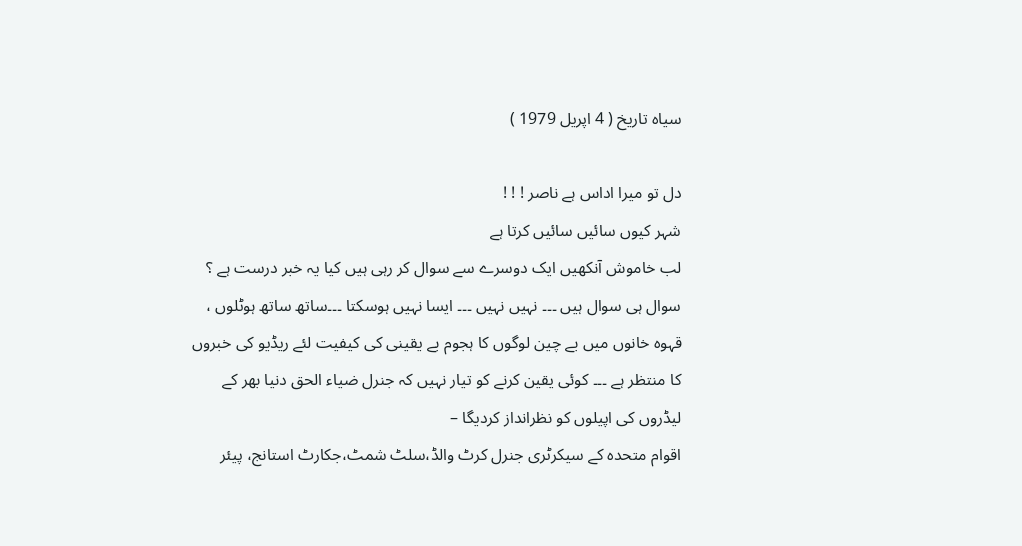سیاہ تاریخ ( 4 اپریل 1979 )

دل تو میرا اداس ہے ناصر ! ! !
شہر کیوں سائیں سائیں کرتا ہے
لب خاموش آنکھیں ایک دوسرے سے سوال کر رہی ہیں کیا یہ خبر درست ہے ؟
سوال ہی سوال ہیں ۔۔۔ نہیں نہیں ۔۔۔ ایسا نہیں ہوسکتا ۔۔۔ساتھ ساتھ ہوٹلوں ، قہوہ خانوں میں بے چین لوگوں کا ہجوم بے یقینی کی کیفیت لئے ریڈیو کی خبروں کا منتظر ہے ۔۔۔ کوئی یقین کرنے کو تیار نہیں کہ جنرل ضیاء الحق دنیا بھر کے لیڈروں کی اپیلوں کو نظرانداز کردیگا –
اقوام متحدہ کے سیکرٹری جنرل کرٹ والڈ،سلٹ شمٹ،جکارٹ استانج، پیئر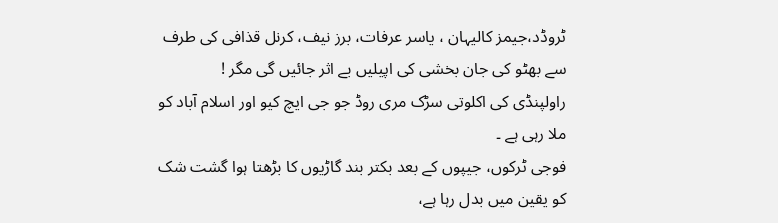ٹروڈد،جیمز کالیہان ، یاسر عرفات، برز نیف، کرنل قذافی کی طرف سے بھٹو کی جان بخشی کی اپیلیں بے اثر جائیں گی مگر !
راولپنڈی کی اکلوتی سڑک مری روڈ جو جی ایچ کیو اور اسلام آباد کو ملا رہی ہے ۔
فوجی ٹرکوں، جیپوں کے بعد بکتر بند گاڑیوں کا بڑھتا ہوا گشت شک کو یقین میں بدل رہا ہے،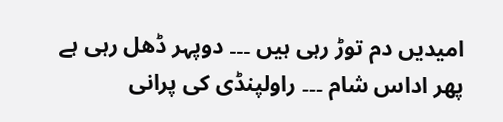امیدیں دم توڑ رہی ہیں ۔۔۔ دوپہر ڈھل رہی ہے پھر اداس شام ۔۔۔ راولپنڈی کی پرانی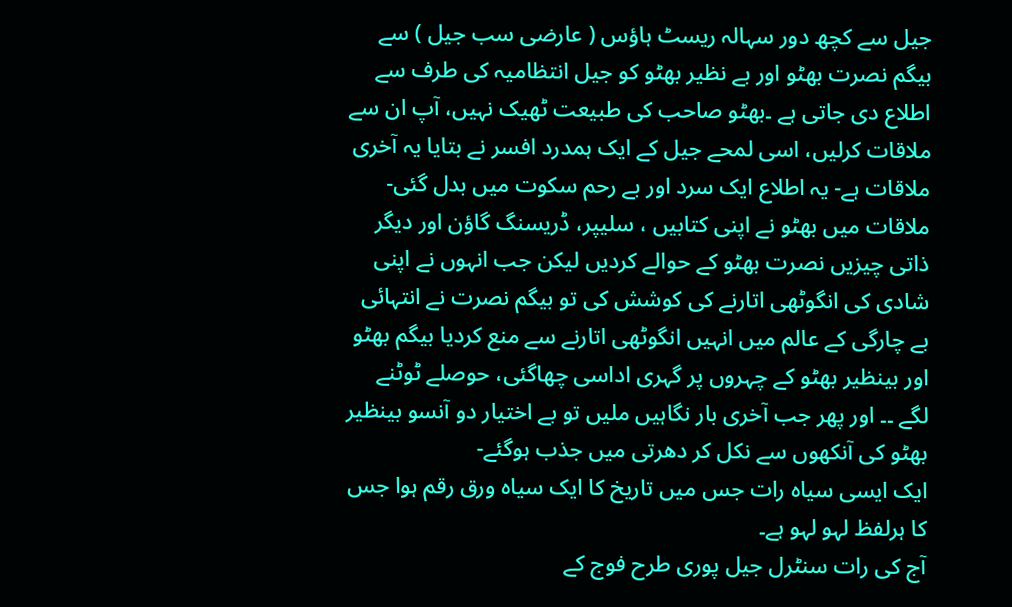جیل سے کچھ دور سہالہ ریسٹ ہاؤس ( عارضی سب جیل ) سے بیگم نصرت بھٹو اور بے نظیر بھٹو کو جیل انتظامیہ کی طرف سے اطلاع دی جاتی ہے ۔بھٹو صاحب کی طبیعت ٹھیک نہیں، آپ ان سے ملاقات کرلیں، اسی لمحے جیل کے ایک ہمدرد افسر نے بتایا یہ آخری ملاقات ہے- یہ اطلاع ایک سرد اور بے رحم سکوت میں بدل گئی-
ملاقات میں بھٹو نے اپنی کتابیں ، سلیپر، ڈریسنگ گاؤن اور دیگر ذاتی چیزیں نصرت بھٹو کے حوالے کردیں لیکن جب انہوں نے اپنی شادی کی انگوٹھی اتارنے کی کوشش کی تو بیگم نصرت نے انتہائی بے چارگی کے عالم میں انہیں انگوٹھی اتارنے سے منع کردیا بیگم بھٹو اور بینظیر بھٹو کے چہروں پر گہری اداسی چھاگئی، حوصلے ٹوٹنے لگے ۔۔ اور پھر جب آخری بار نگاہیں ملیں تو بے اختیار دو آنسو بینظیر بھٹو کی آنکھوں سے نکل کر دھرتی میں جذب ہوگئے-
ایک ایسی سیاہ رات جس میں تاریخ کا ایک سیاہ ورق رقم ہوا جس کا ہرلفظ لہو لہو ہے۔
آج کی رات سنٹرل جیل پوری طرح فوج کے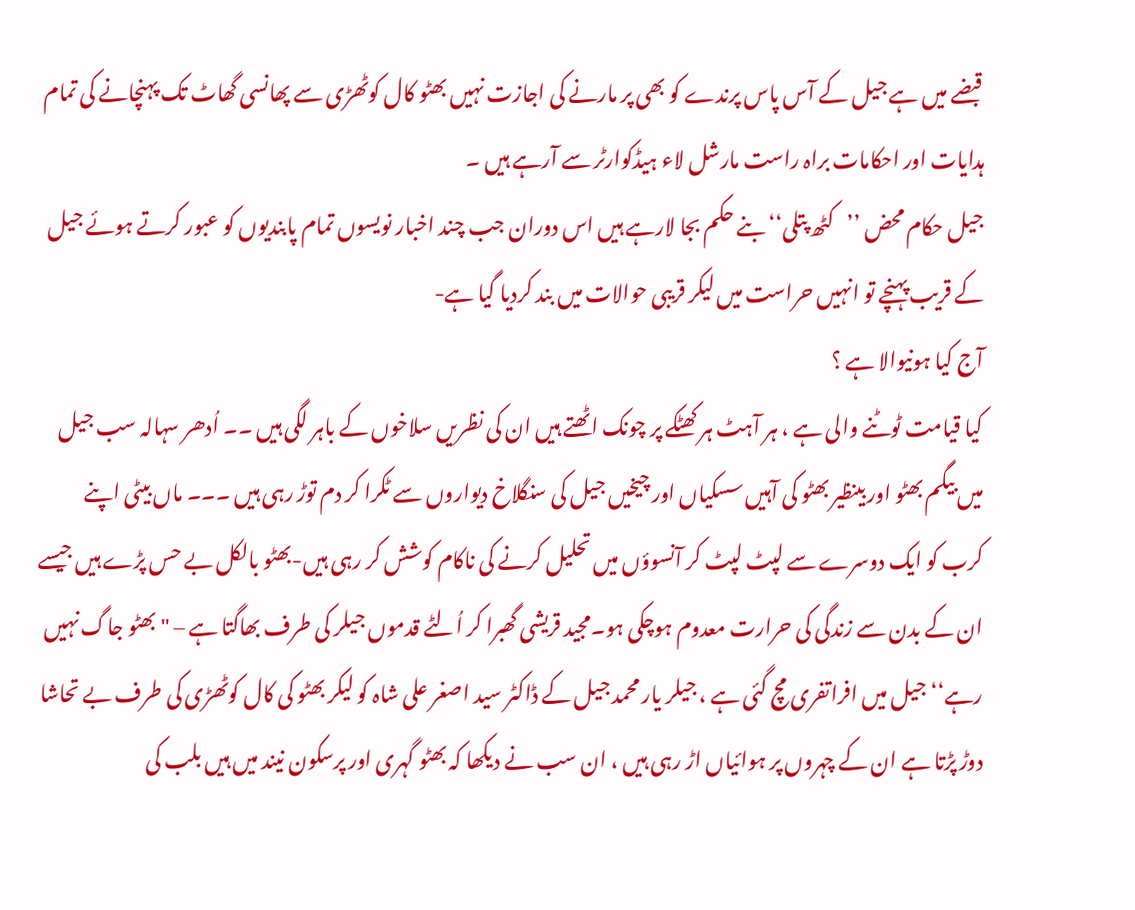قبضے میں ہے جیل کے آس پاس پرندے کو بھی پر مارنے کی اجازت نہیں بھٹو کال کوٹھڑی سے پھانسی گھاٹ تک پہنچانے کی تمام ہدایات اور احکامات براہ راست مارشل لاء ہیڈکوارٹر سے آرہے ہیں ۔
جیل حکام محض ’’کٹھ پتلی‘‘ بنے حکم بجا لارہے ہیں اس دوران جب چند اخبار نویسوں تمام پابندیوں کو عبور کرتے ہوئے جیل کے قریب پہنچے تو انہیں حراست میں لیکر قریبی حوالات میں بند کردیا گیا ہے-
آج کیا ہونیوالا ہے ؟
کیا قیامت ٹوٹنے والی ہے ، ہر آہٹ ہر کھٹکے پر چونک اٹھتے ہیں ان کی نظریں سلاخوں کے باہر لگی ہیں ۔۔ اُدھر سہالہ سب جیل میں بیگم بھٹو اور بینظیر بھٹو کی آہیں سسکیاں اور چیخیں جیل کی سنگلاخ دیواروں سے ٹکرا کر دم توڑ رہی ہیں ۔۔۔ ماں بیٹی اپنے کرب کو ایک دوسرے سے لپٹ لپٹ کر آنسوؤں میں تحلیل کرنے کی ناکام کوشش کر رہی ہیں-بھٹو بالکل بے حس پڑے ہیں جیسے ان کے بدن سے زندگی کی حرارت معدوم ہوچکی ہو۔مجید قریشی گھبرا کر اُلٹے قدموں جیلر کی طرف بھاگتا ہے – "بھٹو جاگ نہیں رہے‘‘ جیل میں افراتفری مچ گئی ہے ، جیلر یار محمد جیل کے ڈاکٹر سید اصغر علی شاہ کو لیکر بھٹو کی کال کوٹھڑی کی طرف بے تحاشا دوڑ پڑتا ہے ان کے چہروں پر ہوائیاں اڑ رہی ہیں ، ان سب نے دیکھا کہ بھٹو گہری اور پرسکون نیند میں ہیں بلب کی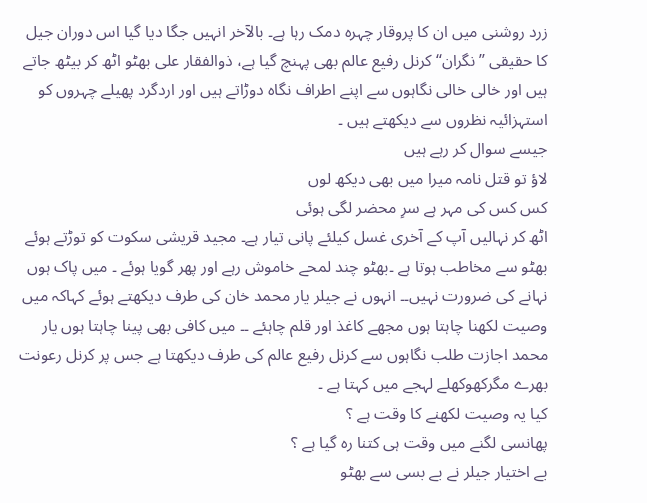زرد روشنی میں ان کا پروقار چہرہ دمک رہا ہے۔ بالآخر انہیں جگا دیا گیا اس دوران جیل کا حقیقی ’’نگران‘‘ کرنل رفیع عالم بھی پہنچ گیا ہے، ذوالفقار علی بھٹو اٹھ کر بیٹھ جاتے ہیں اور خالی خالی نگاہوں سے اپنے اطراف نگاہ دوڑاتے ہیں اور اردگرد پھیلے چہروں کو استہزائیہ نظروں سے دیکھتے ہیں ۔
جیسے سوال کر رہے ہیں
لاؤ تو قتل نامہ میرا میں بھی دیکھ لوں
کس کس کی مہر ہے سرِ محضر لگی ہوئی
اٹھ کر نہالیں آپ کے آخری غسل کیلئے پانی تیار ہے۔ مجید قریشی سکوت کو توڑتے ہوئے بھٹو سے مخاطب ہوتا ہے ۔بھٹو چند لمحے خاموش رہے اور پھر گویا ہوئے ۔ میں پاک ہوں نہانے کی ضرورت نہیں۔۔ انہوں نے جیلر یار محمد خان کی طرف دیکھتے ہوئے کہاکہ میں وصیت لکھنا چاہتا ہوں مجھے کاغذ اور قلم چاہئے ۔۔ میں کافی بھی پینا چاہتا ہوں یار محمد اجازت طلب نگاہوں سے کرنل رفیع عالم کی طرف دیکھتا ہے جس پر کرنل رعونت بھرے مگرکھوکھلے لہجے میں کہتا ہے ۔
کیا یہ وصیت لکھنے کا وقت ہے ؟
پھانسی لگنے میں وقت ہی کتنا رہ گیا ہے ؟
بے اختیار جیلر نے بے بسی سے بھٹو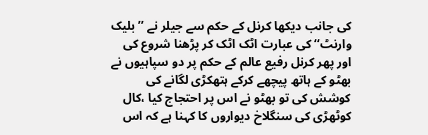کی جانب دیکھا کرنل کے حکم سے جیلر نے ’’بلیک وارنٹ‘‘ کی عبارت اٹک اٹک کر پڑھنا شروع کی اور پھر کرنل رفیع عالم کے حکم پر دو سپاہیوں نے بھٹو کے ہاتھ پیچھے کرکے ہتھکڑی لگانے کی کوشش کی تو بھٹو نے اس پر احتجاج کیا ،کال کوٹھڑی کی سنگلاخ دیواروں کا کہنا ہے کہ اس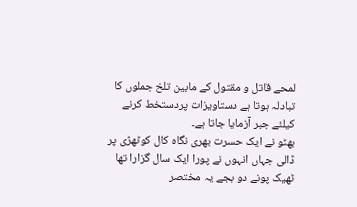لمحے قاتل و مقتول کے مابین تلخ جملوں کا تبادلہ ہوتا ہے دستاویزات پردستخط کرنے کیلئے جبر آزمایا جاتا ہے۔
بھٹو نے ایک حسرت بھری نگاہ کال کوٹھڑی پر ڈالی جہاں انہوں نے پورا ایک سال گزارا تھا ٹھیک پونے دو بجے یہ مختصر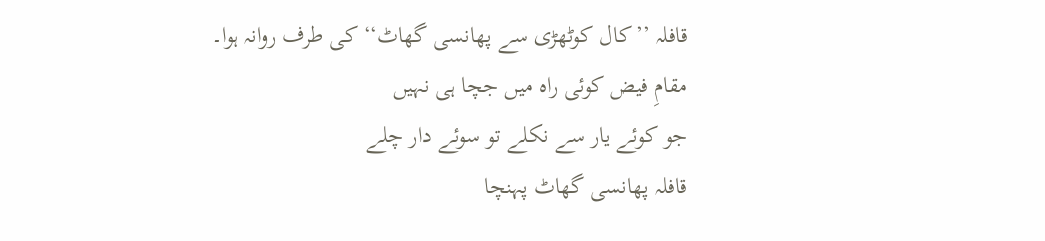قافلہ ’’کال کوٹھڑی سے پھانسی گھاٹ‘‘ کی طرف روانہ ہوا۔
مقامِ فیض کوئی راہ میں جچا ہی نہیں
جو کوئے یار سے نکلے تو سوئے دار چلے
قافلہ پھانسی گھاٹ پہنچا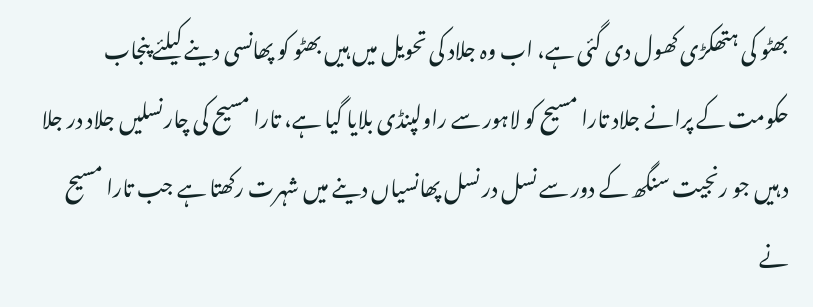بھٹو کی ہتھکڑی کھول دی گئی ہے، اب وہ جلاد کی تحویل میں ہیں بھٹو کو پھانسی دینے کیلئے پنجاب حکومت کے پرانے جلاد تارا مسیح کو لاہور سے راولپنڈی بلایا گیا ہے، تارا مسیح کی چارنسلیں جلاد در جلا د ہیں جو رنجیت سنگھ کے دور سے نسل در نسل پھانسیاں دینے میں شہرت رکھتا ہے جب تارا مسیح نے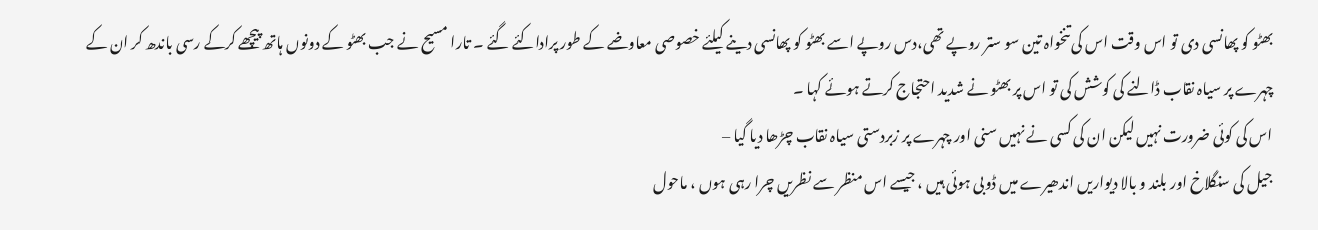بھٹو کو پھانسی دی تو اس وقت اس کی تنخواہ تین سو ستر روپے تھی،دس روپے اسے بھٹو کو پھانسی دینے کیلئے خصوصی معاوضے کے طور پراداکئے گئے ۔ تارا مسیح نے جب بھٹو کے دونوں ہاتھ پیچھے کرکے رسی باندھ کر ان کے چہرے پر سیاہ نقاب ڈالنے کی کوشش کی تو اس پر بھٹو نے شدید احتجاج کرتے ہوئے کہا ۔
اس کی کوئی ضرورت نہیں لیکن ان کی کسی نے نہیں سنی اور چہرے پر زبردستی سیاہ نقاب چڑھا دیا گیا –
جیل کی سنگلاخ اور بلند و بالا دیواریں اندھیرے میں ڈوبی ہوئی ہیں ، جیسے اس منظر سے نظریں چرا رہی ہوں ، ماحول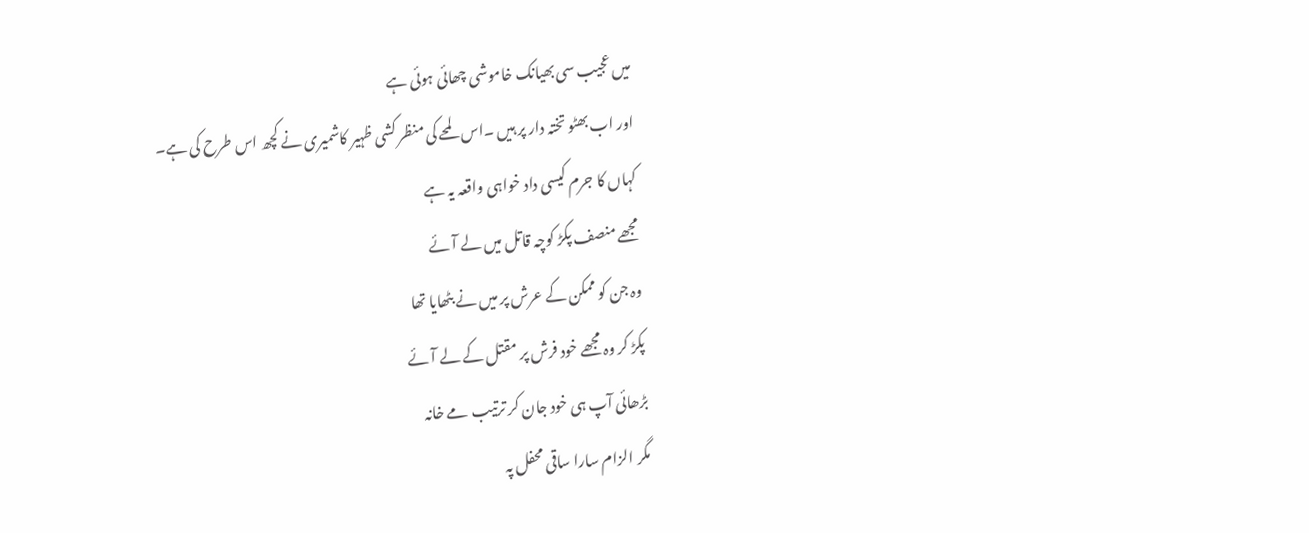میں عجیب سی بھیانک خاموشی چھائی ہوئی ہے
اور اب بھٹو تختہ دار پر ہیں ۔اس لمحے کی منظر کشی ظہیر کاشمیری نے کچھ اس طرح کی ہے۔
کہاں کا جرم کیسی داد خواہی واقعہ یہ ہے
مجھے منصف پکڑ کوچہ قاتل میں لے آئے
وہ جن کو ممکن کے عرش پر میں نے بٹھایا تھا
پکڑ کر وہ مجھے خود فرش پر مقتل کے لے آئے
بڑھائی آپ ہی خود جان کر ترتیب مے خانہ
مگر الزام سارا ساقی محفل پہ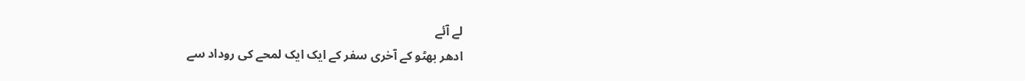لے آئے
ادھر بھٹو کے آخری سفر کے ایک ایک لمحے کی روداد سے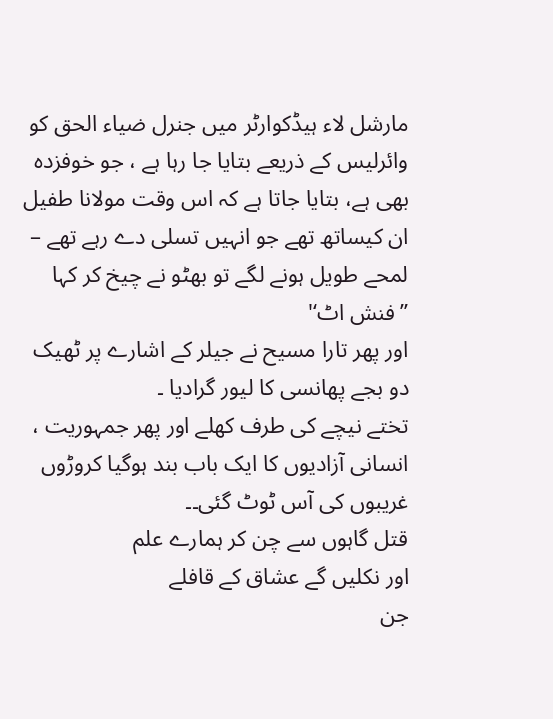مارشل لاء ہیڈکوارٹر میں جنرل ضیاء الحق کو وائرلیس کے ذریعے بتایا جا رہا ہے ، جو خوفزدہ بھی ہے، بتایا جاتا ہے کہ اس وقت مولانا طفیل ان کیساتھ تھے جو انہیں تسلی دے رہے تھے –
لمحے طویل ہونے لگے تو بھٹو نے چیخ کر کہا ’’فنش اٹ‘'
اور پھر تارا مسیح نے جیلر کے اشارے پر ٹھیک دو بجے پھانسی کا لیور گرادیا ۔
تختے نیچے کی طرف کھلے اور پھر جمہوریت ، انسانی آزادیوں کا ایک باب بند ہوگیا کروڑوں غریبوں کی آس ٹوٹ گئی۔۔
قتل گاہوں سے چن کر ہمارے علم
اور نکلیں گے عشاق کے قافلے
جن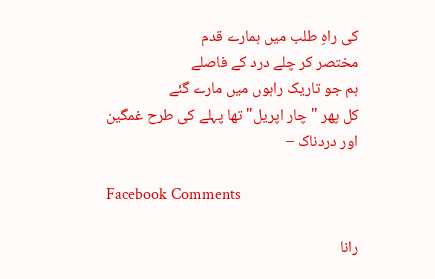کی راہِ طلب میں ہمارے قدم
مختصر کر چلے درد کے فاصلے
ہم جو تاریک راہوں میں مارے گئے
کل پھر "چار اپریل" تھا پہلے کی طرح غمگین اور دردناک –

Facebook Comments

رانا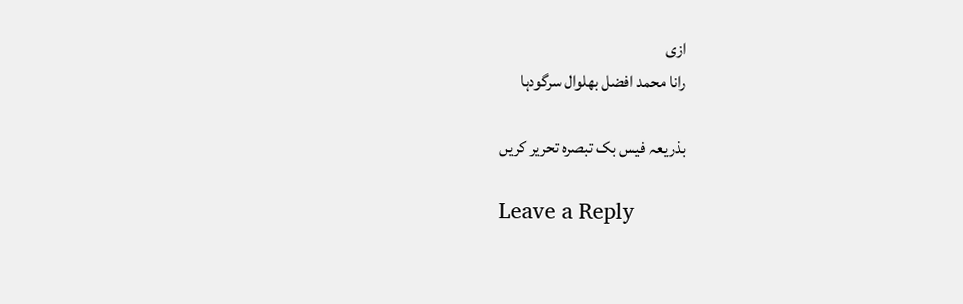ازی
رانا محمد افضل بھلوال سرگودہا

بذریعہ فیس بک تبصرہ تحریر کریں

Leave a Reply